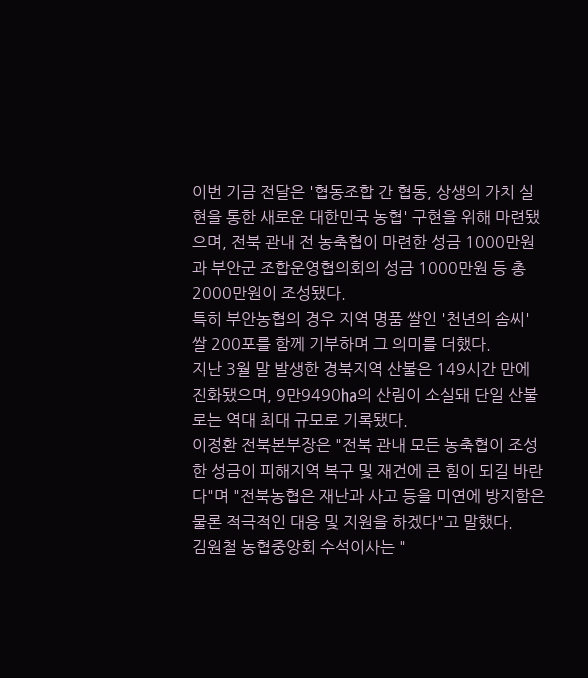이번 기금 전달은 '협동조합 간 협동, 상생의 가치 실현을 통한 새로운 대한민국 농협' 구현을 위해 마련됐으며, 전북 관내 전 농축협이 마련한 성금 1000만원과 부안군 조합운영협의회의 성금 1000만원 등 총 2000만원이 조성됐다.
특히 부안농협의 경우 지역 명품 쌀인 '천년의 솜씨' 쌀 200포를 함께 기부하며 그 의미를 더했다.
지난 3월 말 발생한 경북지역 산불은 149시간 만에 진화됐으며, 9만9490㏊의 산림이 소실돼 단일 산불로는 역대 최대 규모로 기록됐다.
이정환 전북본부장은 "전북 관내 모든 농축협이 조성한 성금이 피해지역 복구 및 재건에 큰 힘이 되길 바란다"며 "전북농협은 재난과 사고 등을 미연에 방지함은 물론 적극적인 대응 및 지원을 하겠다"고 말했다.
김원철 농협중앙회 수석이사는 "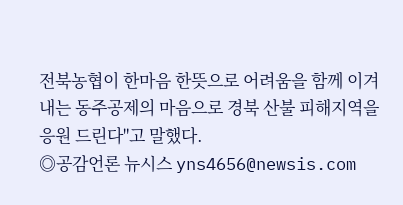전북농협이 한마음 한뜻으로 어려움을 함께 이겨내는 동주공제의 마음으로 경북 산불 피해지역을 응원 드린다"고 말했다.
◎공감언론 뉴시스 yns4656@newsis.com